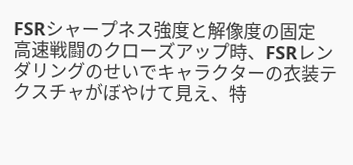FSRシャープネス強度と解像度の固定
高速戦闘のクローズアップ時、FSRレンダリングのせいでキャラクターの衣装テクスチャがぼやけて見え、特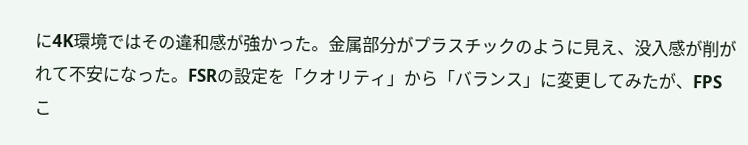に4K環境ではその違和感が強かった。金属部分がプラスチックのように見え、没入感が削がれて不安になった。FSRの設定を「クオリティ」から「バランス」に変更してみたが、FPSこ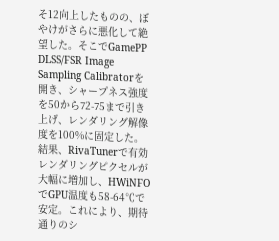そ12向上したものの、ぼやけがさらに悪化して絶望した。そこでGamePP DLSS/FSR Image Sampling Calibratorを開き、シャープネス強度を50から72-75まで引き上げ、レンダリング解像度を100%に固定した。結果、RivaTunerで有効レンダリングピクセルが大幅に増加し、HWiNFOでGPU温度も58-64℃で安定。これにより、期待通りのシ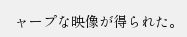ャープな映像が得られた。